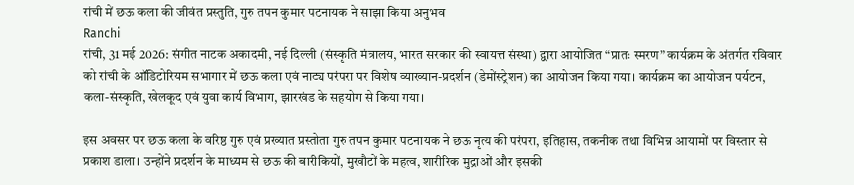रांची में छऊ कला की जीवंत प्रस्तुति, गुरु तपन कुमार पटनायक ने साझा किया अनुभव
Ranchi
रांची, 31 मई 2026: संगीत नाटक अकादमी, नई दिल्ली (संस्कृति मंत्रालय, भारत सरकार की स्वायत्त संस्था) द्वारा आयोजित “प्रातः स्मरण” कार्यक्रम के अंतर्गत रविवार को रांची के ऑडिटोरियम सभागार में छऊ कला एवं नाट्य परंपरा पर विशेष व्याख्यान-प्रदर्शन (डेमोंस्ट्रेशन) का आयोजन किया गया। कार्यक्रम का आयोजन पर्यटन, कला-संस्कृति, खेलकूद एवं युवा कार्य विभाग, झारखंड के सहयोग से किया गया।

इस अवसर पर छऊ कला के वरिष्ठ गुरु एवं प्रख्यात प्रस्तोता गुरु तपन कुमार पटनायक ने छऊ नृत्य की परंपरा, इतिहास, तकनीक तथा विभिन्न आयामों पर विस्तार से प्रकाश डाला। उन्होंने प्रदर्शन के माध्यम से छऊ की बारीकियों, मुखौटों के महत्व, शारीरिक मुद्राओं और इसकी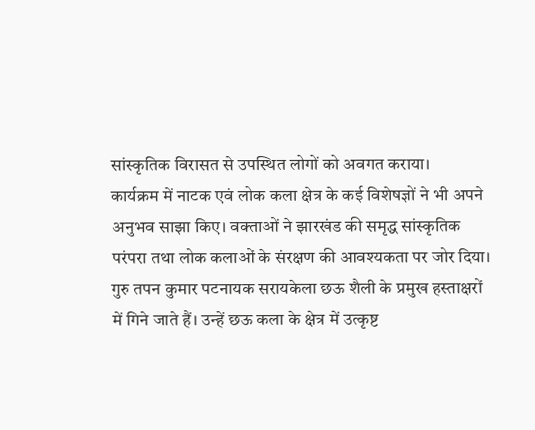सांस्कृतिक विरासत से उपस्थित लोगों को अवगत कराया।
कार्यक्रम में नाटक एवं लोक कला क्षेत्र के कई विशेषज्ञों ने भी अपने अनुभव साझा किए। वक्ताओं ने झारखंड की समृद्ध सांस्कृतिक परंपरा तथा लोक कलाओं के संरक्षण की आवश्यकता पर जोर दिया।
गुरु तपन कुमार पटनायक सरायकेला छऊ शैली के प्रमुख हस्ताक्षरों में गिने जाते हैं। उन्हें छऊ कला के क्षेत्र में उत्कृष्ट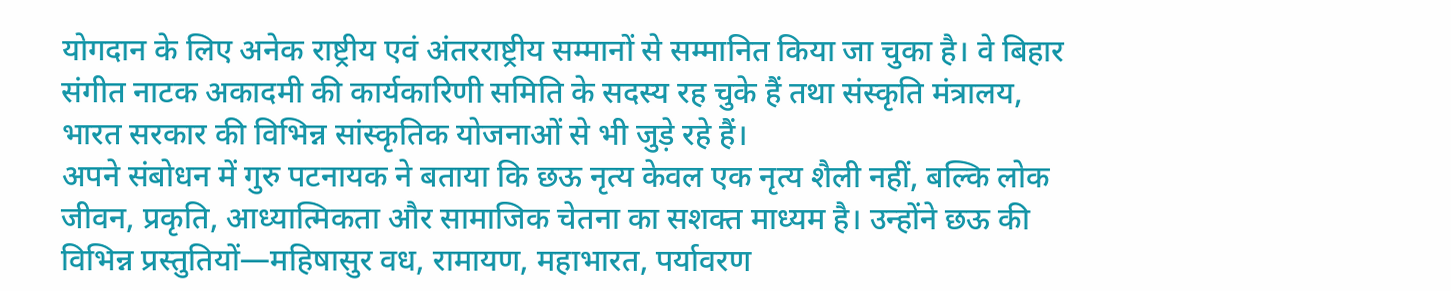योगदान के लिए अनेक राष्ट्रीय एवं अंतरराष्ट्रीय सम्मानों से सम्मानित किया जा चुका है। वे बिहार संगीत नाटक अकादमी की कार्यकारिणी समिति के सदस्य रह चुके हैं तथा संस्कृति मंत्रालय, भारत सरकार की विभिन्न सांस्कृतिक योजनाओं से भी जुड़े रहे हैं।
अपने संबोधन में गुरु पटनायक ने बताया कि छऊ नृत्य केवल एक नृत्य शैली नहीं, बल्कि लोक जीवन, प्रकृति, आध्यात्मिकता और सामाजिक चेतना का सशक्त माध्यम है। उन्होंने छऊ की विभिन्न प्रस्तुतियों—महिषासुर वध, रामायण, महाभारत, पर्यावरण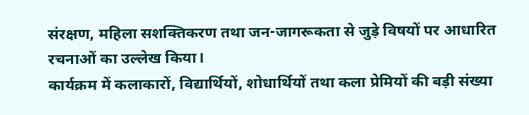संरक्षण, महिला सशक्तिकरण तथा जन-जागरूकता से जुड़े विषयों पर आधारित रचनाओं का उल्लेख किया।
कार्यक्रम में कलाकारों, विद्यार्थियों, शोधार्थियों तथा कला प्रेमियों की बड़ी संख्या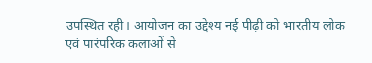उपस्थित रही। आयोजन का उद्देश्य नई पीढ़ी को भारतीय लोक एवं पारंपरिक कलाओं से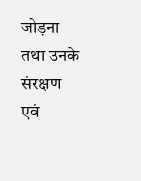जोड़ना तथा उनके संरक्षण एवं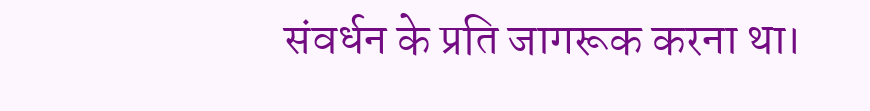संवर्धन के प्रति जागरूक करना था।